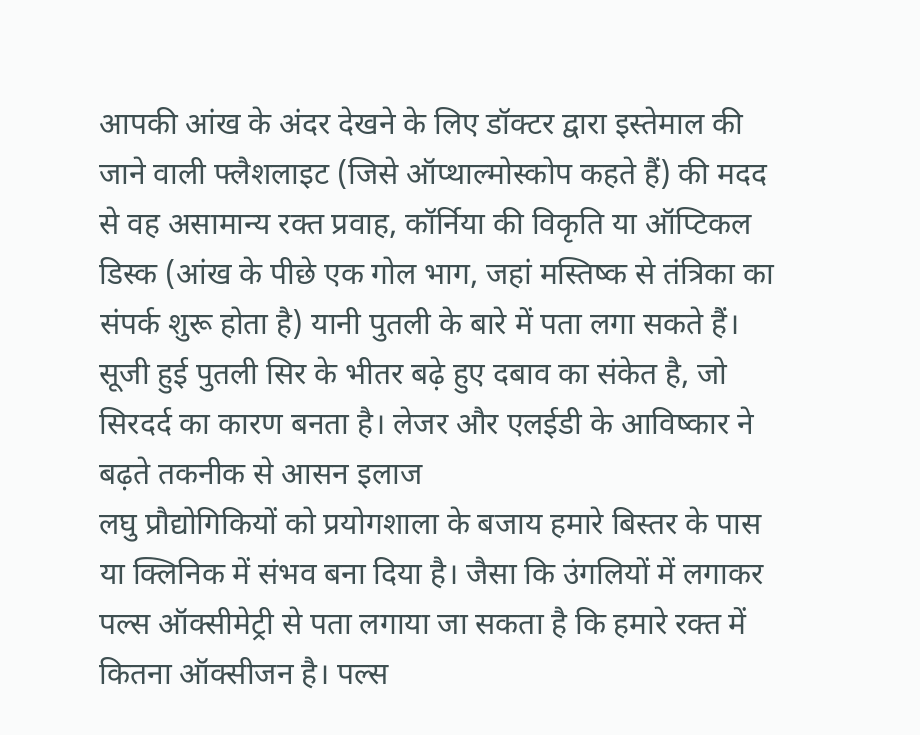आपकी आंख के अंदर देखने के लिए डॉक्टर द्वारा इस्तेमाल की जाने वाली फ्लैशलाइट (जिसे ऑप्थाल्मोस्कोप कहते हैं) की मदद से वह असामान्य रक्त प्रवाह, कॉर्निया की विकृति या ऑप्टिकल डिस्क (आंख के पीछे एक गोल भाग, जहां मस्तिष्क से तंत्रिका का संपर्क शुरू होता है) यानी पुतली के बारे में पता लगा सकते हैं। सूजी हुई पुतली सिर के भीतर बढ़े हुए दबाव का संकेत है, जो सिरदर्द का कारण बनता है। लेजर और एलईडी के आविष्कार ने
बढ़ते तकनीक से आसन इलाज
लघु प्रौद्योगिकियों को प्रयोगशाला के बजाय हमारे बिस्तर के पास या क्लिनिक में संभव बना दिया है। जैसा कि उंगलियों में लगाकर पल्स ऑक्सीमेट्री से पता लगाया जा सकता है कि हमारे रक्त में कितना ऑक्सीजन है। पल्स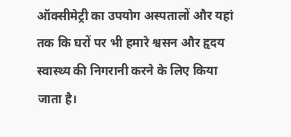ऑक्सीमेट्री का उपयोग अस्पतालों और यहां तक कि घरों पर भी हमारे श्वसन और हृदय स्वास्थ्य की निगरानी करने के लिए किया जाता है।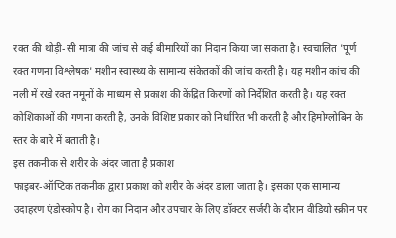रक्त की थोड़ी-सी मात्रा की जांच से कई बीमारियों का निदान किया जा सकता है। स्वचालित 'पूर्ण रक्त गणना विश्लेषक' मशीन स्वास्थ्य के सामान्य संकेतकों की जांच करती है। यह मशीन कांच की नली में रखे रक्त नमूनों के माध्यम से प्रकाश की केंद्रित किरणों को निर्देशित करती है। यह रक्त कोशिकाओं की गणना करती है, उनके विशिष्ट प्रकार को निर्धारित भी करती है और हिमोग्लोबिन के स्तर के बारे में बताती है।
इस तकनीक से शरीर के अंदर जाता है प्रकाश
फाइबर-ऑप्टिक तकनीक द्वारा प्रकाश को शरीर के अंदर डाला जाता है। इसका एक सामान्य उदाहरण एंडोस्कोप है। रोग का निदान और उपचार के लिए डॉक्टर सर्जरी के दौरान वीडियो स्क्रीन पर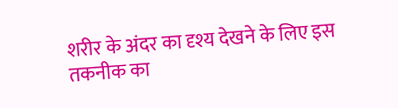शरीर के अंदर का दृश्य देखने के लिए इस तकनीक का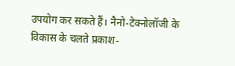उपयोग कर सकते हैं। नैनो-टेक्नोलॉजी के विकास के चलते प्रकाश-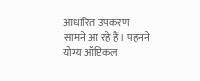आधारित उपकरण सामने आ रहे हैं। पहनने योग्य ऑप्टिकल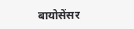बायोसेंसर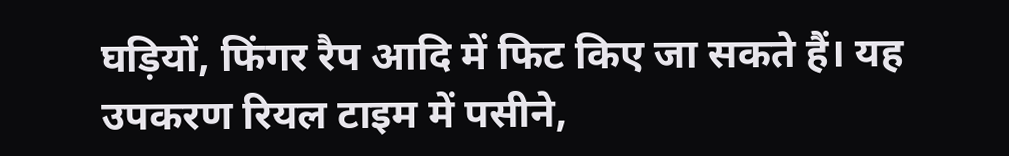घड़ियों, फिंगर रैप आदि में फिट किए जा सकते हैं। यह उपकरण रियल टाइम में पसीने,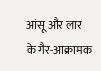आंसू और लार के गैर-आक्रामक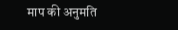माप की अनुमति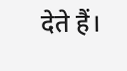देते हैं।